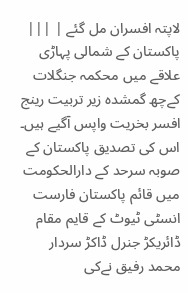لاپتہ افسران مل گئے | |||
پاکستان کے شمالی پہاڑی علاقے میں محکمہ جنگلات کےچھ گمشدہ زیر تربیت رینج افسر بخریت واپس آگیے ہیں۔ اس کی تصدیق پاکستان کے صوبہ سرحد کے دارالحکومت میں قائم پاکستان فارست انسٹی ٹیوٹ کے قایم مقام ڈائریکڑ جنرل ڈاکڑ سردار محمد رفیق نےکی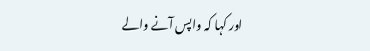اور کہا کہ واپس آنے والے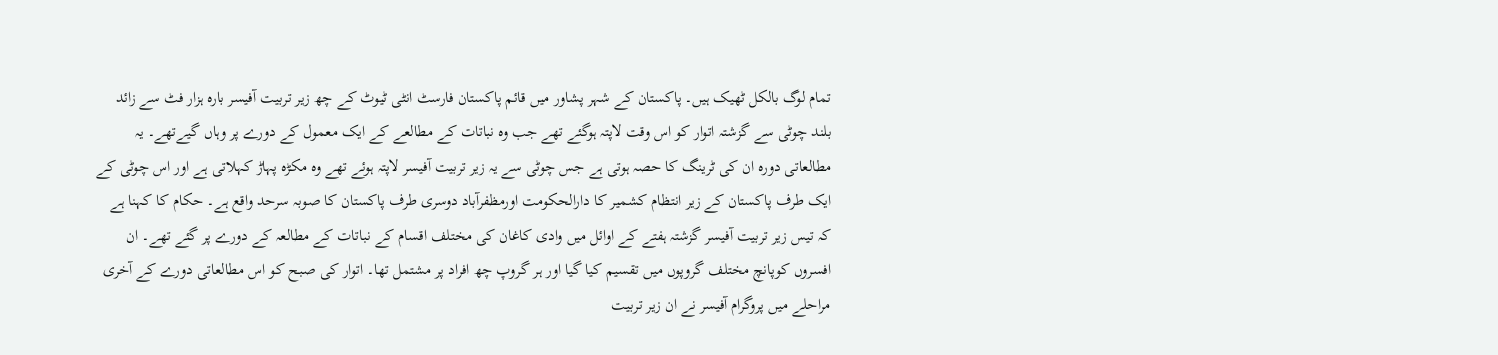تمام لوگ بالکل ٹھیک ہیں۔ پاکستان کے شہر پشاور میں قائم پاکستان فارسٹ انٹی ٹیوٹ کے چھ زیر تربیت آفیسر بارہ ہزار فٹ سے زائد بلند چوٹی سے گزشتہ اتوار کو اس وقت لاپتہ ہوگئے تھے جب وہ نباتات کے مطالعے کے ایک معمول کے دورے پر وہاں گیےتھے۔ یہ مطالعاتی دورہ ان کی ٹرینگ کا حصہ ہوتی ہے جس چوٹی سے یہ زیر تربیت آفیسر لاپتہ ہوئے تھے وہ مکڑہ پہاڑ کہلاتی ہے اور اس چوٹی کے ایک طرف پاکستان کے زیر انتظام کشمیر کا دارالحکومت اورمظفرآباد دوسری طرف پاکستان کا صوبہ سرحد واقع ہے۔ حکام کا کہنا ہے کہ تیس زیر تربیت آفیسر گزشتہ ہفتے کے اوائل میں وادی کاغان کی مختلف اقسام کے نباتات کے مطالعہ کے دورے پر گئے تھے۔ ان افسروں کوپانچ مختلف گروپوں میں تقسیم کیا گیا اور ہر گروپ چھ افراد پر مشتمل تھا۔ اتوار کی صبح کو اس مطالعاتی دورے کے آخری مراحلے میں پروگرام آفیسر نے ان زیر تربیت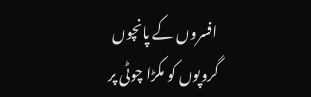افسروں کے پانچوں گروپوں کو مکڑا چوٹی پر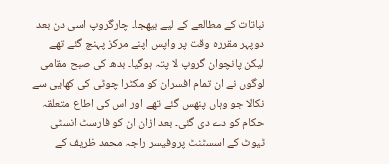نباتات کے مطالعے کے لیے بیھجا۔ چارگروپ اسی دن بعد دوپہر مقررہ وقت پر واپس اپنے مرکز پہنچ گئے تھے لیکن پانچوان گروپ لا پتہ ہوگیا۔ بدھ کی صبح مقامی لوگوں نے ان تمام افسران کو مکٹرا چوٹی کی کھایی سے نکالا جو وہاں پنھس گئے تھے اور اس کی اطاع متعلقہ حکام کو دے دی گئی۔ بعد ازان ان کو فارسٹ انسٹی ٹیوٹ کے اسسٹنٹ پروفیسر راجہ محمد ظریف کے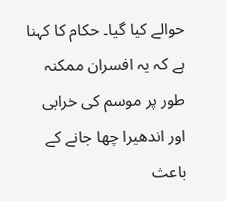حوالے کیا گیا۔ حکام کا کہنا ہے کہ یہ افسران ممکنہ طور پر موسم کی خرابی اور اندھیرا چھا جانے کے باعث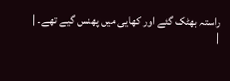راستہ بھٹک گئے اور کھایی میں پھنس گیے تھے۔ |
|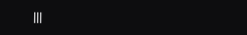|||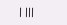| |||